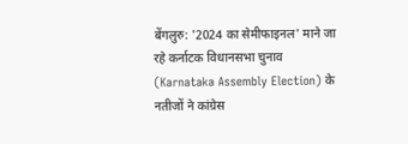बेंगलुरु: '2024 का सेमीफाइनल' माने जा रहे कर्नाटक विधानसभा चुनाव (Karnataka Assembly Election) के नतीजों ने कांग्रेस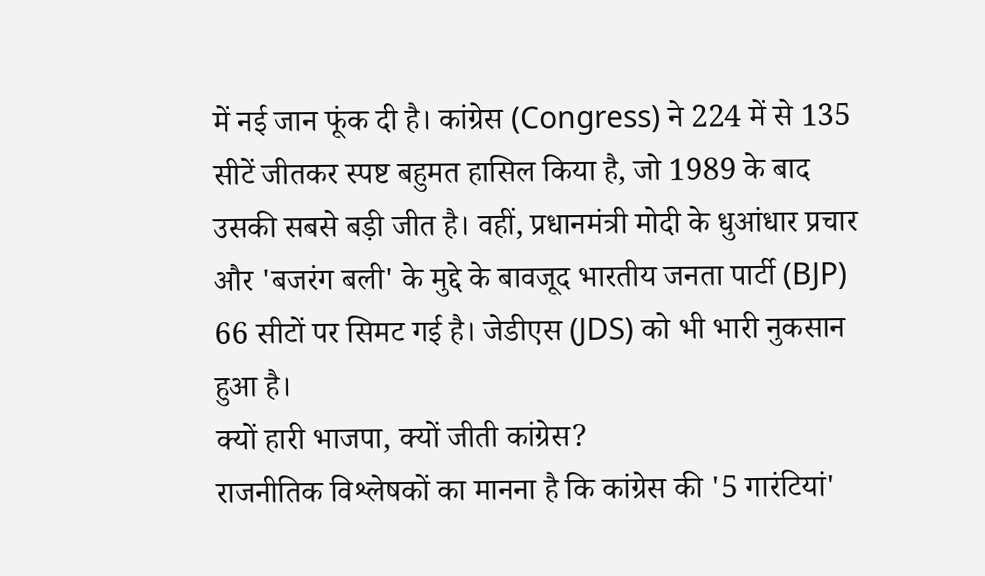में नई जान फूंक दी है। कांग्रेस (Congress) ने 224 में से 135 सीटें जीतकर स्पष्ट बहुमत हासिल किया है, जो 1989 के बाद उसकी सबसे बड़ी जीत है। वहीं, प्रधानमंत्री मोदी के धुआंधार प्रचार और 'बजरंग बली' के मुद्दे के बावजूद भारतीय जनता पार्टी (BJP) 66 सीटों पर सिमट गई है। जेडीएस (JDS) को भी भारी नुकसान हुआ है।
क्यों हारी भाजपा, क्यों जीती कांग्रेस?
राजनीतिक विश्लेषकों का मानना है कि कांग्रेस की '5 गारंटियां'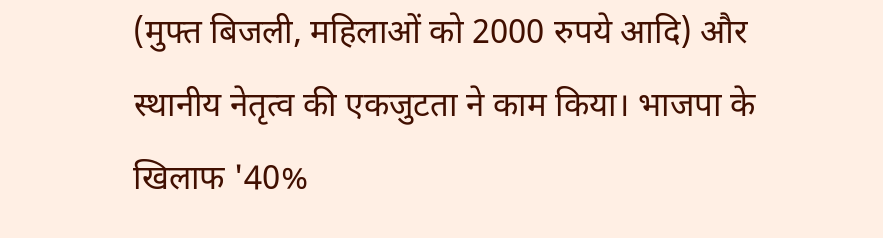(मुफ्त बिजली, महिलाओं को 2000 रुपये आदि) और स्थानीय नेतृत्व की एकजुटता ने काम किया। भाजपा के खिलाफ '40%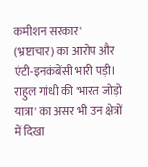कमीशन सरकार' (भ्रष्टाचार) का आरोप और एंटी-इनकंबेंसी भारी पड़ी। राहुल गांधी की 'भारत जोड़ो यात्रा' का असर भी उन क्षेत्रों में दिखा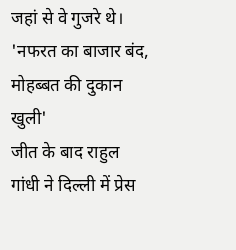जहां से वे गुजरे थे।
'नफरत का बाजार बंद, मोहब्बत की दुकान खुली'
जीत के बाद राहुल गांधी ने दिल्ली में प्रेस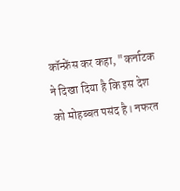कॉन्फ्रेंस कर कहा, "कर्नाटक ने दिखा दिया है कि इस देश को मोहब्बत पसंद है। नफरत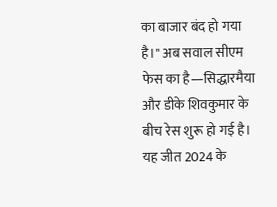का बाजार बंद हो गया है।" अब सवाल सीएम फेस का है—सिद्धारमैया और डीके शिवकुमार के बीच रेस शुरू हो गई है। यह जीत 2024 के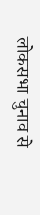लोकसभा चुनाव से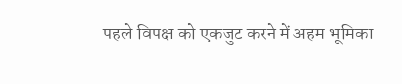पहले विपक्ष को एकजुट करने में अहम भूमिका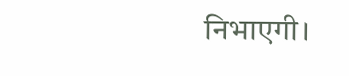निभाएगी।